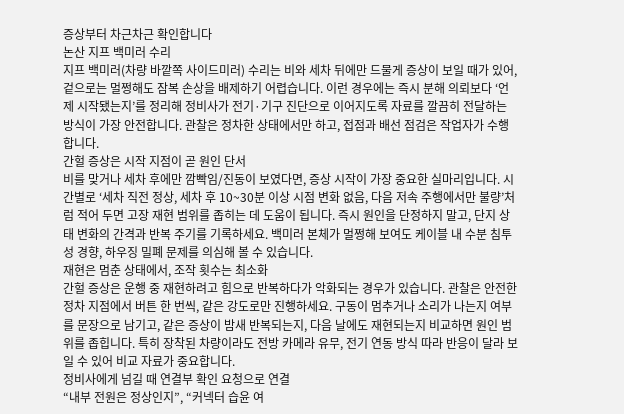증상부터 차근차근 확인합니다
논산 지프 백미러 수리
지프 백미러(차량 바깥쪽 사이드미러) 수리는 비와 세차 뒤에만 드물게 증상이 보일 때가 있어, 겉으로는 멀쩡해도 잠복 손상을 배제하기 어렵습니다. 이런 경우에는 즉시 분해 의뢰보다 ‘언제 시작됐는지’를 정리해 정비사가 전기·기구 진단으로 이어지도록 자료를 깔끔히 전달하는 방식이 가장 안전합니다. 관찰은 정차한 상태에서만 하고, 접점과 배선 점검은 작업자가 수행합니다.
간헐 증상은 시작 지점이 곧 원인 단서
비를 맞거나 세차 후에만 깜빡임/진동이 보였다면, 증상 시작이 가장 중요한 실마리입니다. 시간별로 ‘세차 직전 정상, 세차 후 10~30분 이상 시점 변화 없음, 다음 저속 주행에서만 불량’처럼 적어 두면 고장 재현 범위를 좁히는 데 도움이 됩니다. 즉시 원인을 단정하지 말고, 단지 상태 변화의 간격과 반복 주기를 기록하세요. 백미러 본체가 멀쩡해 보여도 케이블 내 수분 침투성 경향, 하우징 밀폐 문제를 의심해 볼 수 있습니다.
재현은 멈춘 상태에서, 조작 횟수는 최소화
간헐 증상은 운행 중 재현하려고 힘으로 반복하다가 악화되는 경우가 있습니다. 관찰은 안전한 정차 지점에서 버튼 한 번씩, 같은 강도로만 진행하세요. 구동이 멈추거나 소리가 나는지 여부를 문장으로 남기고, 같은 증상이 밤새 반복되는지, 다음 날에도 재현되는지 비교하면 원인 범위를 좁힙니다. 특히 장착된 차량이라도 전방 카메라 유무, 전기 연동 방식 따라 반응이 달라 보일 수 있어 비교 자료가 중요합니다.
정비사에게 넘길 때 연결부 확인 요청으로 연결
“내부 전원은 정상인지”, “커넥터 습윤 여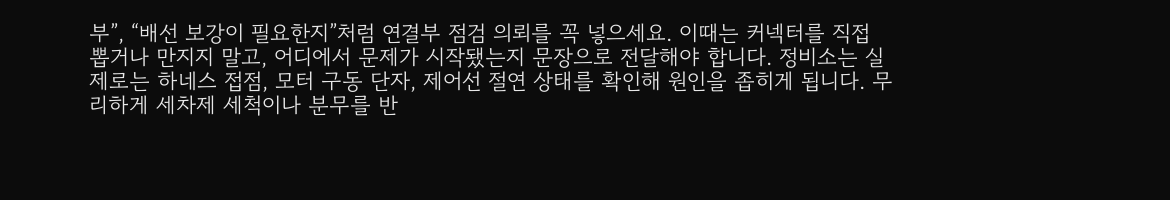부”, “배선 보강이 필요한지”처럼 연결부 점검 의뢰를 꼭 넣으세요. 이때는 커넥터를 직접 뽑거나 만지지 말고, 어디에서 문제가 시작됐는지 문장으로 전달해야 합니다. 정비소는 실제로는 하네스 접점, 모터 구동 단자, 제어선 절연 상태를 확인해 원인을 좁히게 됩니다. 무리하게 세차제 세척이나 분무를 반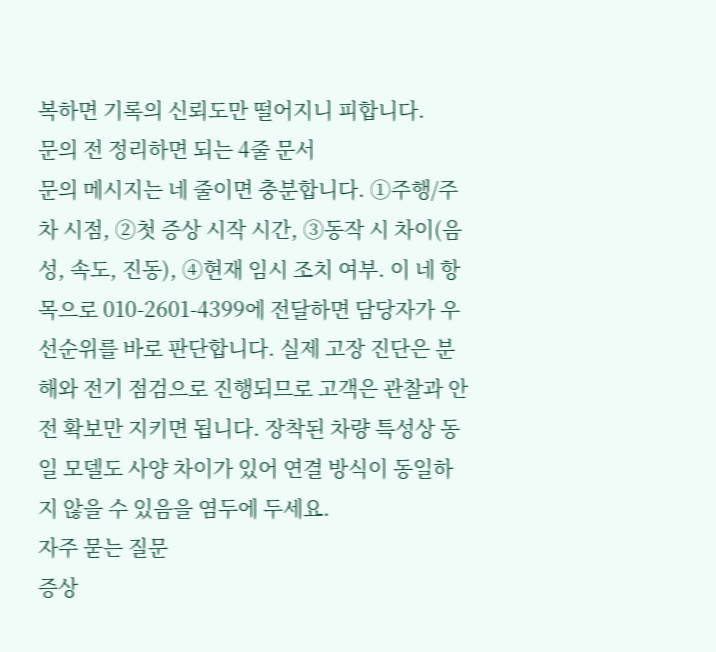복하면 기록의 신뢰도만 떨어지니 피합니다.
문의 전 정리하면 되는 4줄 문서
문의 메시지는 네 줄이면 충분합니다. ①주행/주차 시점, ②첫 증상 시작 시간, ③동작 시 차이(음성, 속도, 진동), ④현재 임시 조치 여부. 이 네 항목으로 010-2601-4399에 전달하면 담당자가 우선순위를 바로 판단합니다. 실제 고장 진단은 분해와 전기 점검으로 진행되므로 고객은 관찰과 안전 확보만 지키면 됩니다. 장착된 차량 특성상 동일 모델도 사양 차이가 있어 연결 방식이 동일하지 않을 수 있음을 염두에 두세요.
자주 묻는 질문
증상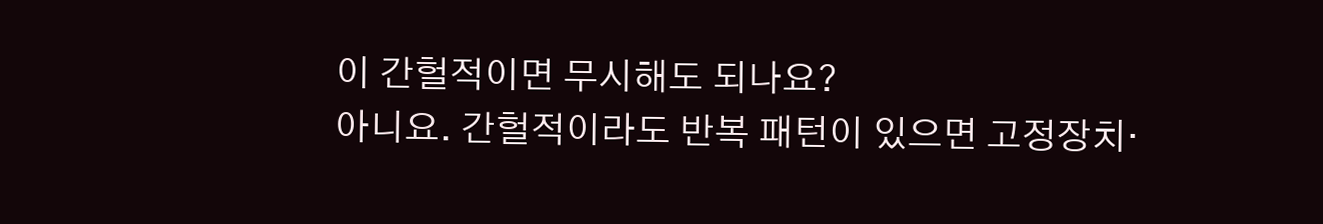이 간헐적이면 무시해도 되나요?
아니요. 간헐적이라도 반복 패턴이 있으면 고정장치·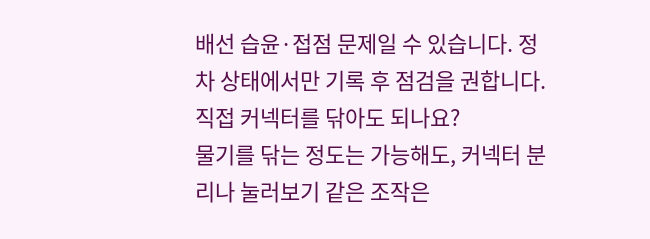배선 습윤·접점 문제일 수 있습니다. 정차 상태에서만 기록 후 점검을 권합니다.
직접 커넥터를 닦아도 되나요?
물기를 닦는 정도는 가능해도, 커넥터 분리나 눌러보기 같은 조작은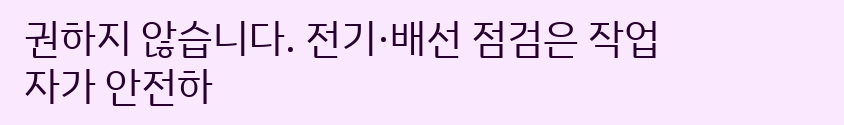권하지 않습니다. 전기·배선 점검은 작업자가 안전하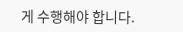게 수행해야 합니다.